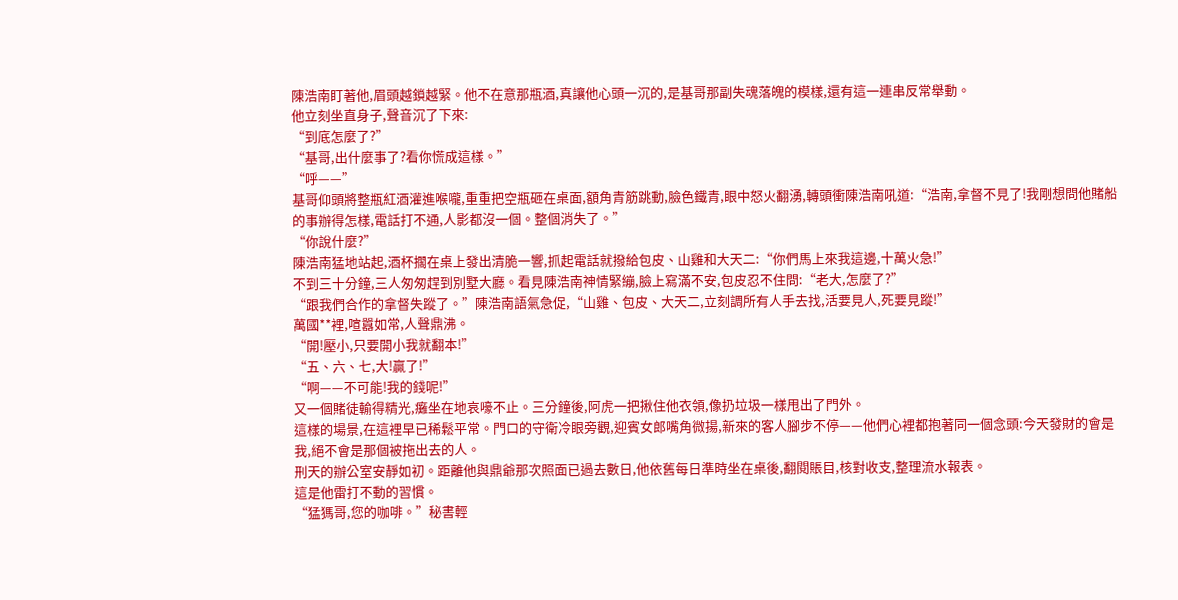陳浩南盯著他,眉頭越鎖越緊。他不在意那瓶酒,真讓他心頭一沉的,是基哥那副失魂落魄的模樣,還有這一連串反常舉動。
他立刻坐直身子,聲音沉了下來:
“到底怎麼了?”
“基哥,出什麼事了?看你慌成這樣。”
“呼——”
基哥仰頭將整瓶紅酒灌進喉嚨,重重把空瓶砸在桌面,額角青筋跳動,臉色鐵青,眼中怒火翻湧,轉頭衝陳浩南吼道:“浩南,拿督不見了!我剛想問他賭船的事辦得怎樣,電話打不通,人影都沒一個。整個消失了。”
“你說什麼?”
陳浩南猛地站起,酒杯擱在桌上發出清脆一響,抓起電話就撥給包皮、山雞和大天二:“你們馬上來我這邊,十萬火急!”
不到三十分鐘,三人匆匆趕到別墅大廳。看見陳浩南神情緊繃,臉上寫滿不安,包皮忍不住問:“老大,怎麼了?”
“跟我們合作的拿督失蹤了。”陳浩南語氣急促,“山雞、包皮、大天二,立刻調所有人手去找,活要見人,死要見蹤!”
萬國**裡,喧囂如常,人聲鼎沸。
“開!壓小,只要開小我就翻本!”
“五、六、七,大!贏了!”
“啊——不可能!我的錢呢!”
又一個賭徒輸得精光,癱坐在地哀嚎不止。三分鐘後,阿虎一把揪住他衣領,像扔垃圾一樣甩出了門外。
這樣的場景,在這裡早已稀鬆平常。門口的守衛冷眼旁觀,迎賓女郎嘴角微揚,新來的客人腳步不停——他們心裡都抱著同一個念頭:今天發財的會是我,絕不會是那個被拖出去的人。
刑天的辦公室安靜如初。距離他與鼎爺那次照面已過去數日,他依舊每日準時坐在桌後,翻閱賬目,核對收支,整理流水報表。
這是他雷打不動的習慣。
“猛獁哥,您的咖啡。”秘書輕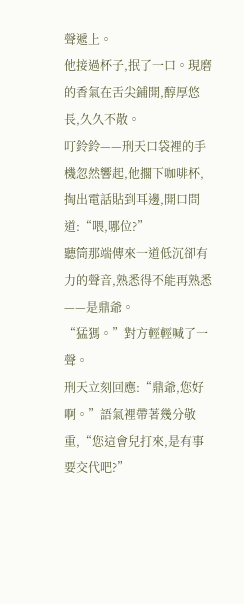聲遞上。
他接過杯子,抿了一口。現磨的香氣在舌尖鋪開,醇厚悠長,久久不散。
叮鈴鈴——刑天口袋裡的手機忽然響起,他擱下咖啡杯,掏出電話貼到耳邊,開口問道:“喂,哪位?”
聽筒那端傳來一道低沉卻有力的聲音,熟悉得不能再熟悉——是鼎爺。
“猛獁。”對方輕輕喊了一聲。
刑天立刻回應:“鼎爺,您好啊。”語氣裡帶著幾分敬重,“您這會兒打來,是有事要交代吧?”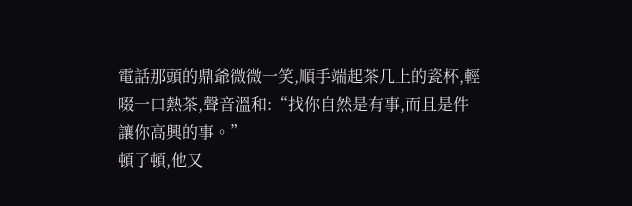電話那頭的鼎爺微微一笑,順手端起茶几上的瓷杯,輕啜一口熱茶,聲音溫和:“找你自然是有事,而且是件讓你高興的事。”
頓了頓,他又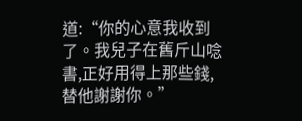道:“你的心意我收到了。我兒子在舊斤山唸書,正好用得上那些錢,替他謝謝你。”